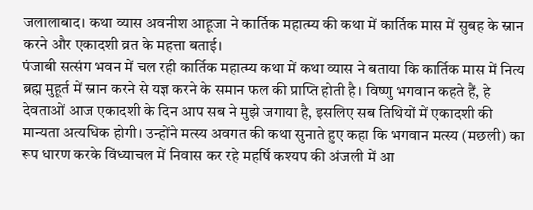जलालाबाद। कथा व्यास अवनीश आहूजा ने कार्तिक महात्म्य की कथा में कार्तिक मास में सुबह के स्नान करने और एकादशी व्रत के महत्ता बताई।
पंजाबी सत्संग भवन में चल रही कार्तिक महात्म्य कथा में कथा व्यास ने बताया कि कार्तिक मास में नित्य ब्रह्म मुहूर्त में स्नान करने से यज्ञ करने के समान फल की प्राप्ति होती है। विष्णु भगवान कहते हैं, हे देवताओं आज एकादशी के दिन आप सब ने मुझे जगाया है, इसलिए सब तिथियों में एकादशी की मान्यता अत्यधिक होगी। उन्होंने मत्स्य अवगत की कथा सुनाते हुए कहा कि भगवान मत्स्य (मछली) का रूप धारण करके विंध्याचल में निवास कर रहे महर्षि कश्यप की अंजली में आ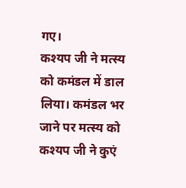गए।
कश्यप जी ने मत्स्य को कमंडल में डाल लिया। कमंडल भर जाने पर मत्स्य को कश्यप जी ने कुएं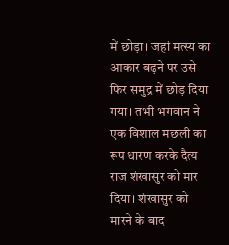में छोड़ा। जहां मत्स्य का आकार बढ़ने पर उसे फिर समुद्र में छोड़ दिया गया। तभी भगवान ने एक विशाल मछली का रूप धारण करके दैत्य राज शंखासुर को मार दिया। शंखासुर को मारने के बाद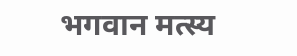भगवान मत्स्य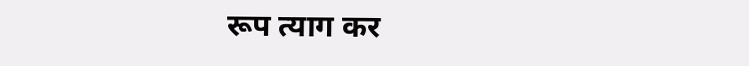रूप त्याग कर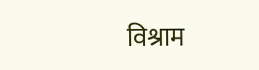विश्राम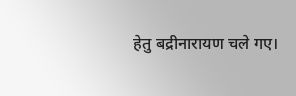हेतु बद्रीनारायण चले गए।